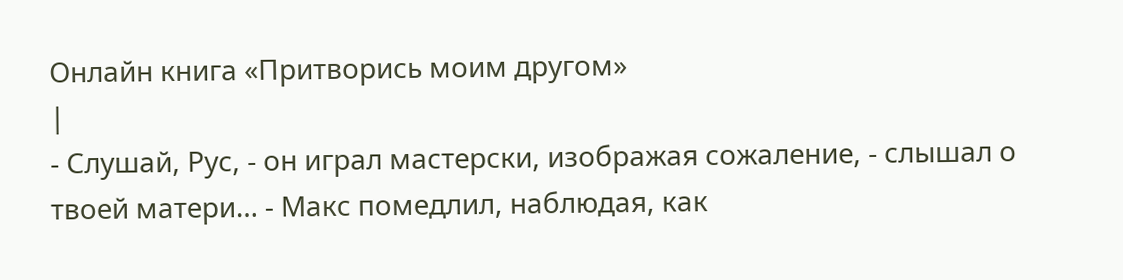Онлайн книга «Притворись моим другом»
|
- Слушай, Рус, - он играл мастерски, изображая сожаление, - слышал о твоей матери… - Макс помедлил, наблюдая, как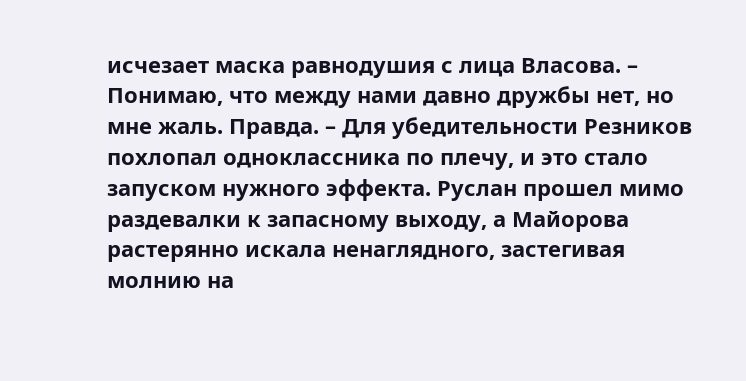исчезает маска равнодушия с лица Власова. – Понимаю, что между нами давно дружбы нет, но мне жаль. Правда. – Для убедительности Резников похлопал одноклассника по плечу, и это стало запуском нужного эффекта. Руслан прошел мимо раздевалки к запасному выходу, а Майорова растерянно искала ненаглядного, застегивая молнию на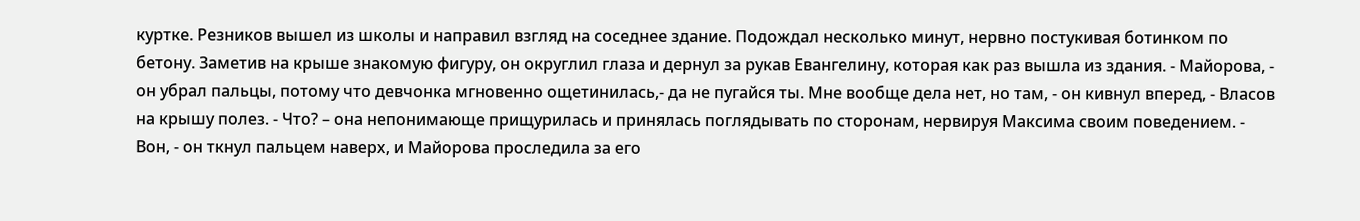куртке. Резников вышел из школы и направил взгляд на соседнее здание. Подождал несколько минут, нервно постукивая ботинком по бетону. Заметив на крыше знакомую фигуру, он округлил глаза и дернул за рукав Евангелину, которая как раз вышла из здания. - Майорова, - он убрал пальцы, потому что девчонка мгновенно ощетинилась,- да не пугайся ты. Мне вообще дела нет, но там, - он кивнул вперед, - Власов на крышу полез. - Что? – она непонимающе прищурилась и принялась поглядывать по сторонам, нервируя Максима своим поведением. - Вон, - он ткнул пальцем наверх, и Майорова проследила за его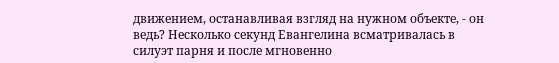движением, останавливая взгляд на нужном объекте, - он ведь? Несколько секунд Евангелина всматривалась в силуэт парня и после мгновенно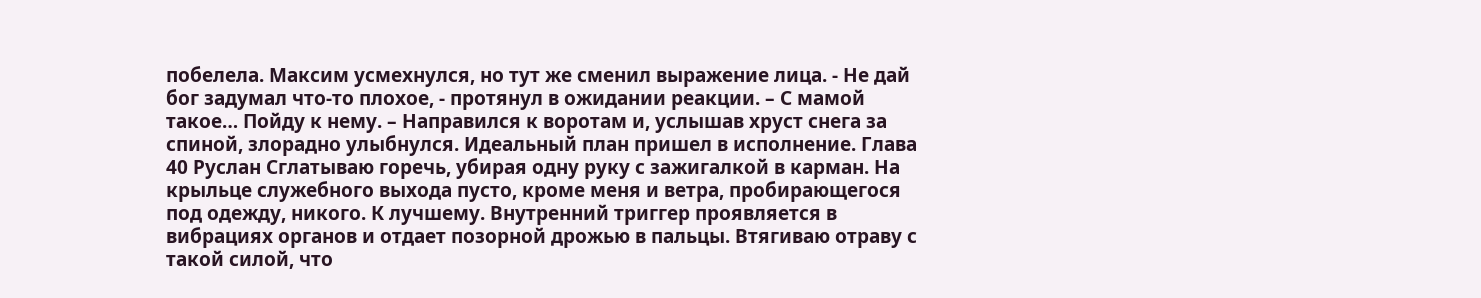побелела. Максим усмехнулся, но тут же сменил выражение лица. - Не дай бог задумал что-то плохое, - протянул в ожидании реакции. – С мамой такое… Пойду к нему. – Направился к воротам и, услышав хруст снега за спиной, злорадно улыбнулся. Идеальный план пришел в исполнение. Глава 40 Руслан Сглатываю горечь, убирая одну руку с зажигалкой в карман. На крыльце служебного выхода пусто, кроме меня и ветра, пробирающегося под одежду, никого. К лучшему. Внутренний триггер проявляется в вибрациях органов и отдает позорной дрожью в пальцы. Втягиваю отраву с такой силой, что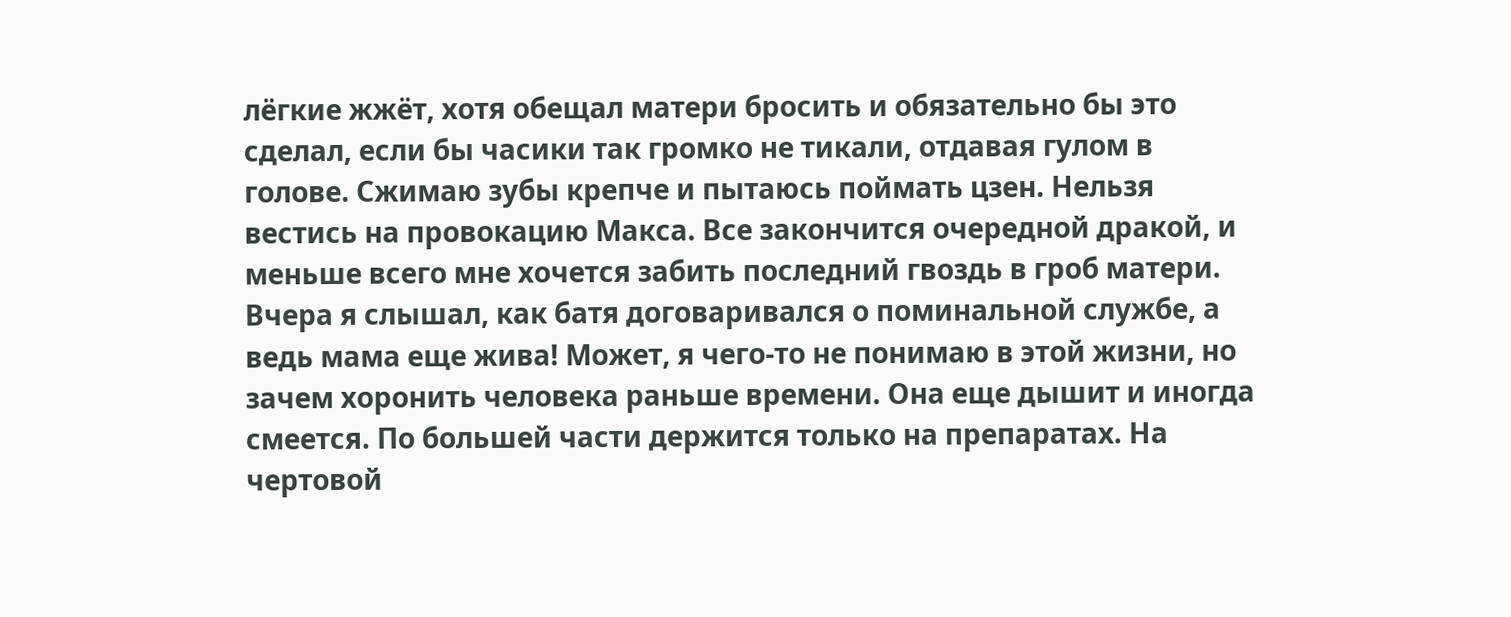лёгкие жжёт, хотя обещал матери бросить и обязательно бы это сделал, если бы часики так громко не тикали, отдавая гулом в голове. Сжимаю зубы крепче и пытаюсь поймать цзен. Нельзя вестись на провокацию Макса. Все закончится очередной дракой, и меньше всего мне хочется забить последний гвоздь в гроб матери. Вчера я слышал, как батя договаривался о поминальной службе, а ведь мама еще жива! Может, я чего-то не понимаю в этой жизни, но зачем хоронить человека раньше времени. Она еще дышит и иногда смеется. По большей части держится только на препаратах. На чертовой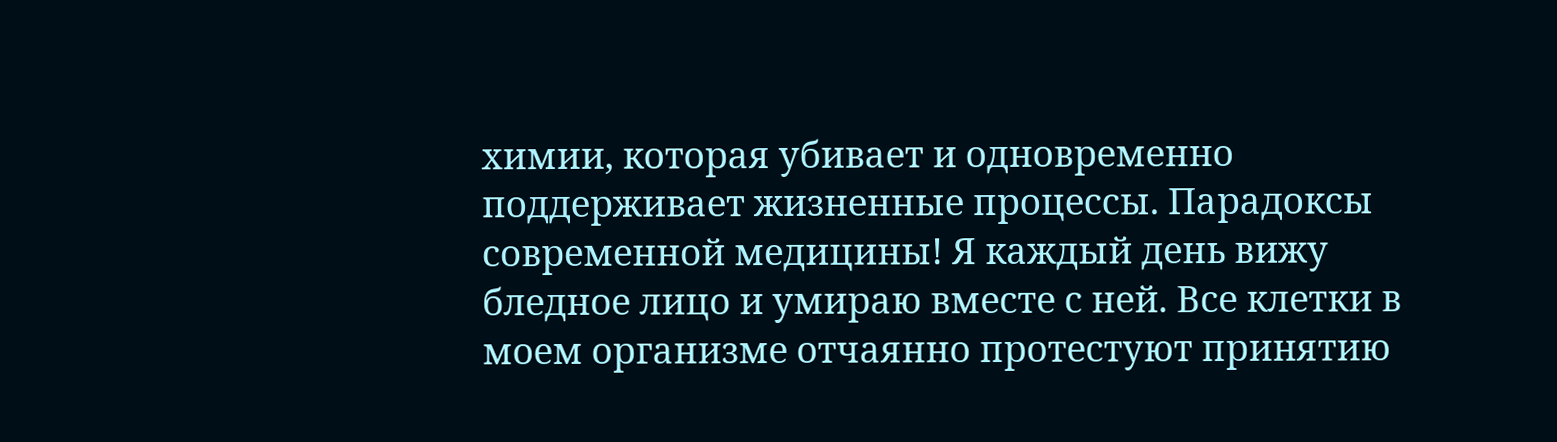химии, которая убивает и одновременно поддерживает жизненные процессы. Парадоксы современной медицины! Я каждый день вижу бледное лицо и умираю вместе с ней. Все клетки в моем организме отчаянно протестуют принятию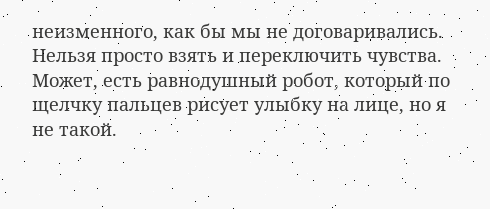неизменного, как бы мы не договаривались. Нельзя просто взять и переключить чувства. Может, есть равнодушный робот, который по щелчку пальцев рисует улыбку на лице, но я не такой.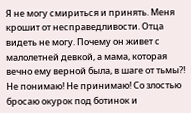Я не могу смириться и принять. Меня крошит от несправедливости. Отца видеть не могу. Почему он живет с малолетней девкой, а мама, которая вечно ему верной была, в шаге от тьмы?! Не понимаю! Не принимаю! Со злостью бросаю окурок под ботинок и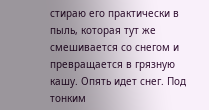стираю его практически в пыль, которая тут же смешивается со снегом и превращается в грязную кашу. Опять идет снег. Под тонким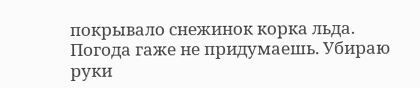покрывало снежинок корка льда. Погода гаже не придумаешь. Убираю руки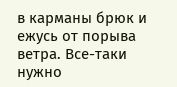в карманы брюк и ежусь от порыва ветра. Все-таки нужно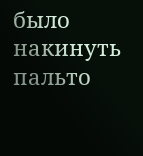было накинуть пальто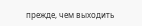прежде, чем выходить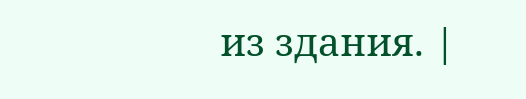из здания. |